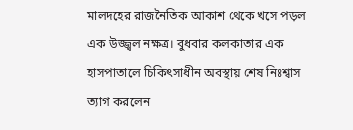মালদহের রাজনৈতিক আকাশ থেকে খসে পড়ল এক উজ্জ্বল নক্ষত্র। বুধবার কলকাতার এক হাসপাতালে চিকিৎসাধীন অবস্থায় শেষ নিঃশ্বাস ত্যাগ করলেন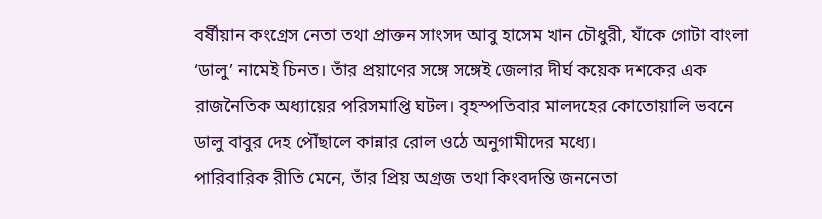বর্ষীয়ান কংগ্রেস নেতা তথা প্রাক্তন সাংসদ আবু হাসেম খান চৌধুরী, যাঁকে গোটা বাংলা ‘ডালু’ নামেই চিনত। তাঁর প্রয়াণের সঙ্গে সঙ্গেই জেলার দীর্ঘ কয়েক দশকের এক রাজনৈতিক অধ্যায়ের পরিসমাপ্তি ঘটল। বৃহস্পতিবার মালদহের কোতোয়ালি ভবনে ডালু বাবুর দেহ পৌঁছালে কান্নার রোল ওঠে অনুগামীদের মধ্যে।
পারিবারিক রীতি মেনে, তাঁর প্রিয় অগ্রজ তথা কিংবদন্তি জননেতা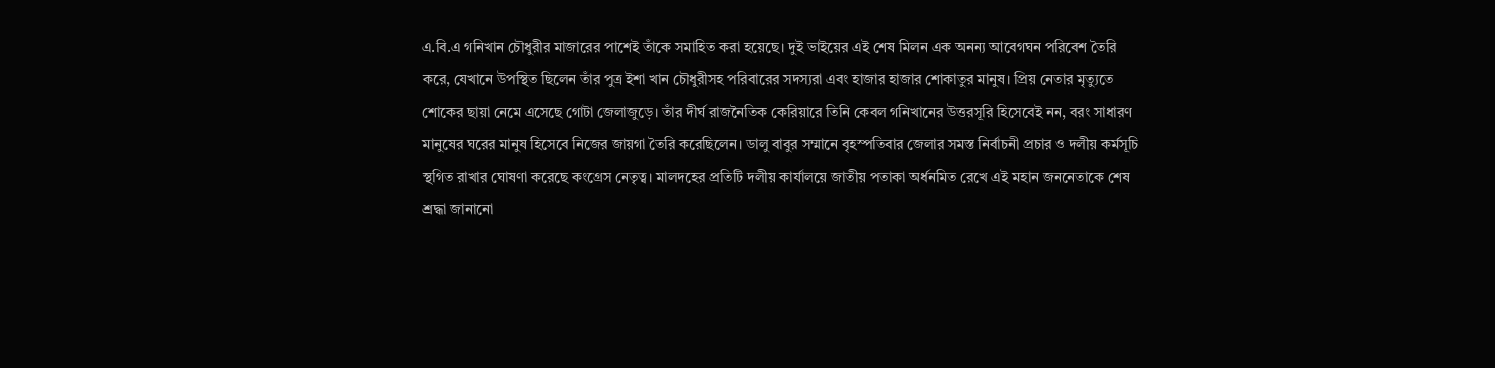এ.বি.এ গনিখান চৌধুরীর মাজারের পাশেই তাঁকে সমাহিত করা হয়েছে। দুই ভাইয়ের এই শেষ মিলন এক অনন্য আবেগঘন পরিবেশ তৈরি করে, যেখানে উপস্থিত ছিলেন তাঁর পুত্র ইশা খান চৌধুরীসহ পরিবারের সদস্যরা এবং হাজার হাজার শোকাতুর মানুষ। প্রিয় নেতার মৃত্যুতে শোকের ছায়া নেমে এসেছে গোটা জেলাজুড়ে। তাঁর দীর্ঘ রাজনৈতিক কেরিয়ারে তিনি কেবল গনিখানের উত্তরসূরি হিসেবেই নন, বরং সাধারণ মানুষের ঘরের মানুষ হিসেবে নিজের জায়গা তৈরি করেছিলেন। ডালু বাবুর সম্মানে বৃহস্পতিবার জেলার সমস্ত নির্বাচনী প্রচার ও দলীয় কর্মসূচি স্থগিত রাখার ঘোষণা করেছে কংগ্রেস নেতৃত্ব। মালদহের প্রতিটি দলীয় কার্যালয়ে জাতীয় পতাকা অর্ধনমিত রেখে এই মহান জননেতাকে শেষ শ্রদ্ধা জানানো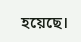হয়েছে।